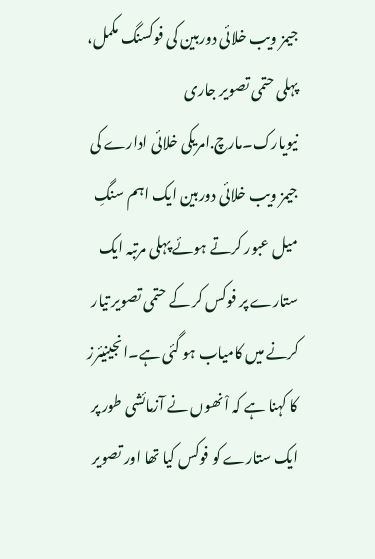جیمز ویب خلائی دوربین کی فوکسنگ مکمل، پہلی حتمی تصویر جاری
نیویارک۔مارچ.امریکی خلائی ادارے کی جیمز ویب خلائی دوربین ایک اہم سنگِ میل عبور کرتے ہوئے پہلی مرتبہ ایک ستارے پر فوکس کر کے حتمی تصویر تیار کرنے میں کامیاب ہو گئی ہے۔انجینیئرز کا کہنا ہے کہ اْنھوں نے آزمائشی طور پر ایک ستارے کو فوکس کیا تھا اور تصویر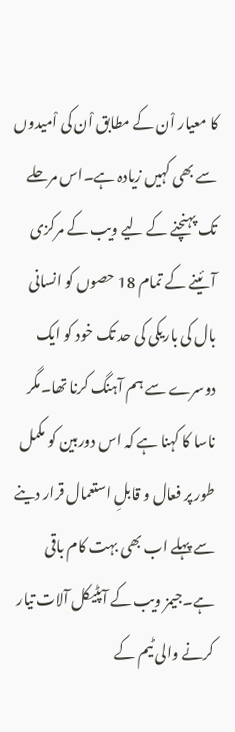کا معیار اْن کے مطابق اْن کی اْمیدوں سے بھی کہیں زیادہ ہے۔اس مرحلے تک پہنچنے کے لیے ویب کے مرکزی آئینے کے تمام 18 حصوں کو انسانی بال کی باریکی کی حد تک خود کو ایک دوسرے سے ہم آہنگ کرنا تھا۔مگر ناسا کا کہنا ہے کہ اس دوربین کو مکمل طور پر فعال و قابلِ استعمال قرار دینے سے پہلے اب بھی بہت کام باقی ہے۔جیمز ویب کے آپٹیکل آلات تیار کرنے والی ٹیم کے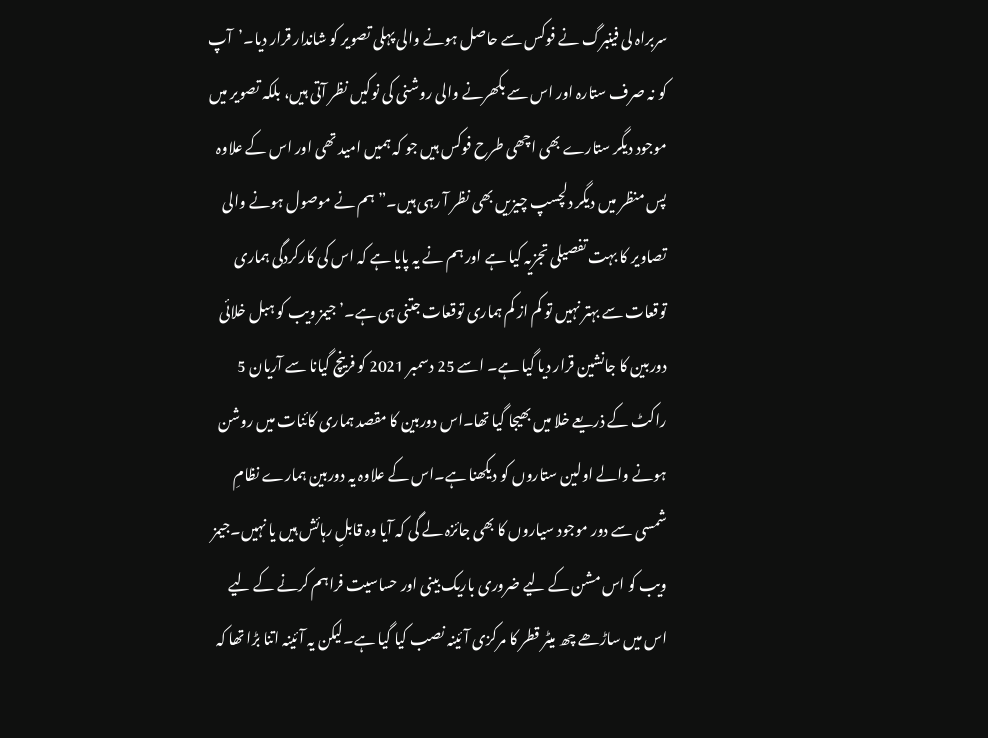سربراہ لی فینبرگ نے فوکس سے حاصل ہونے والی پہلی تصویر کو شاندار قرار دیا۔’آپ کو نہ صرف ستارہ اور اس سے بکھرنے والی روشنی کی نوکیں نظر آتی ہیں، بلکہ تصویر میں موجود دیگر ستارے بھی اچھی طرح فوکس ہیں جو کہ ہمیں امید تھی اور اس کے علاوہ پس منظر میں دیگر دلچسپ چیزیں بھی نظر آ رہی ہیں۔”ہم نے موصول ہونے والی تصاویر کا بہت تفصیلی تجزیہ کیا ہے اور ہم نے یہ پایا ہے کہ اس کی کارکردگی ہماری توقعات سے بہتر نہیں تو کم از کم ہماری توقعات جتنی ہی ہے۔’جیمز ویب کو ہبل خلائی دوربین کا جانشین قرار دیا گیا ہے۔ اسے 25 دسمبر 2021 کو فرینچ گیانا سے آریان 5 راکٹ کے ذریعے خلا میں بھیجا گیا تھا۔اس دوربین کا مقصد ہماری کائنات میں روشن ہونے والے اولین ستاروں کو دیکھنا ہے۔اس کے علاوہ یہ دوربین ہمارے نظامِ شمسی سے دور موجود سیاروں کا بھی جائزہ لے گی کہ آیا وہ قابلِ رہائش ہیں یا نہیں۔جیمز ویب کو اس مشن کے لیے ضروری باریک بینی اور حساسیت فراہم کرنے کے لیے اس میں ساڑھے چھ میٹر قطر کا مرکزی آئینہ نصب کیا گیا ہے۔لیکن یہ آئینہ اتنا بڑا تھا کہ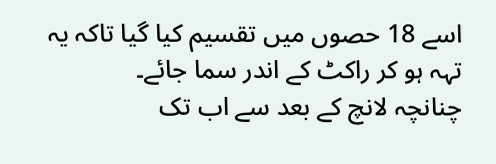اسے 18 حصوں میں تقسیم کیا گیا تاکہ یہ تہہ ہو کر راکٹ کے اندر سما جائے۔
چنانچہ لانچ کے بعد سے اب تک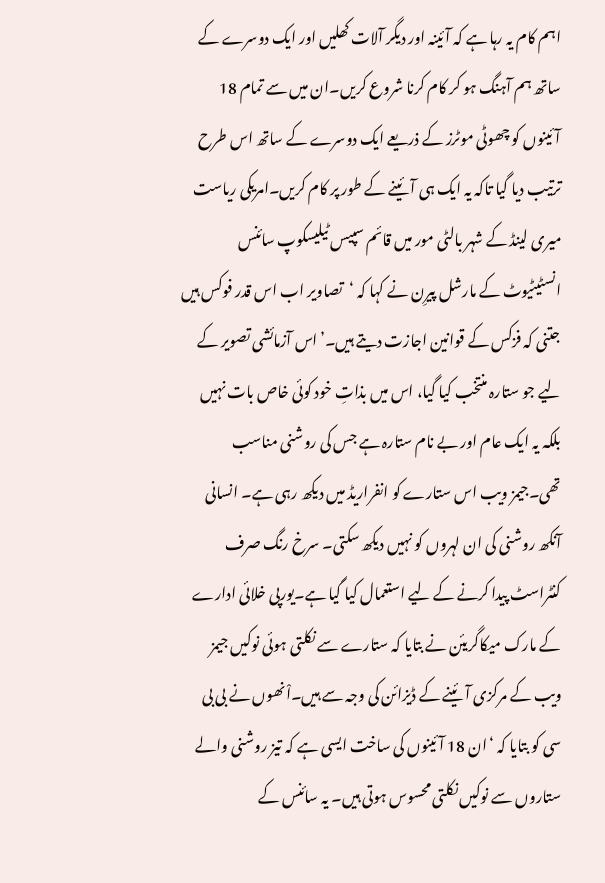اہم کام یہ رہا ہے کہ آئینہ اور دیگر آلات کھلیں اور ایک دوسرے کے ساتھ ہم آہنگ ہو کر کام کرنا شروع کریں۔ان میں سے تمام 18 آئینوں کو چھوٹی موٹرز کے ذریعے ایک دوسرے کے ساتھ اس طرح ترتیب دیا گیا تاکہ یہ ایک ہی آئینے کے طور پر کام کریں۔امریکی ریاست میری لینڈ کے شہر بالٹی مور میں قائم سپیس ٹیلیسکوپ سائنس انسٹیٹیوٹ کے مارشل پیرِن نے کہا کہ ‘تصاویر اب اس قدر فوکس ہیں جتنی کہ فزکس کے قوانین اجازت دیتے ہیں۔’اس آزمائشی تصویر کے لیے جو ستارہ منتخب کیا گیا، اس میں بذاتِ خود کوئی خاص بات نہیں بلکہ یہ ایک عام اور بے نام ستارہ ہے جس کی روشنی مناسب تھی۔جیمز ویب اس ستارے کو انفراریڈ میں دیکھ رہی ہے۔ انسانی آنکھ روشنی کی ان لہروں کو نہیں دیکھ سکتی۔ سرخ رنگ صرف کنٹراسٹ پیدا کرنے کے لیے استعمال کیا گیا ہے۔یورپی خلائی ادارے کے مارک میکاگریئن نے بتایا کہ ستارے سے نکلتی ہوئی نوکیں جیمز ویب کے مرکزی آئینے کے ڈیزائن کی وجہ سے ہیں۔اْنھوں نے بی بی سی کو بتایا کہ ‘ان 18 آئینوں کی ساخت ایسی ہے کہ تیز روشنی والے ستاروں سے نوکیں نکلتی محسوس ہوتی ہیں۔ یہ سائنس کے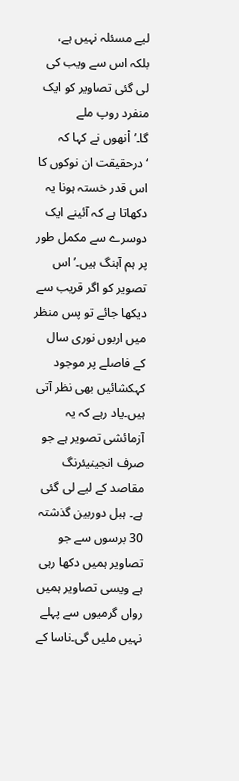لیے مسئلہ نہیں ہے، بلکہ اس سے ویب کی لی گئی تصاویر کو ایک منفرد روپ ملے گا۔’اْنھوں نے کہا کہ ‘درحقیقت ان نوکوں کا اس قدر خستہ ہونا یہ دکھاتا ہے کہ آئینے ایک دوسرے سے مکمل طور پر ہم آہنگ ہیں۔’اس تصویر کو اگر قریب سے دیکھا جائے تو پس منظر میں اربوں نوری سال کے فاصلے پر موجود کہکشائیں بھی نظر آتی ہیں۔یاد رہے کہ یہ آزمائشی تصویر ہے جو صرف انجینیئرنگ مقاصد کے لیے لی گئی ہے۔ ہبل دوربین گذشتہ 30 برسوں سے جو تصاویر ہمیں دکھا رہی ہے ویسی تصاویر ہمیں رواں گرمیوں سے پہلے نہیں ملیں گی۔ناسا کے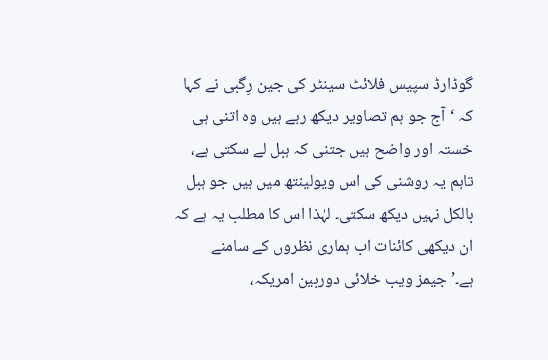گوڈارڈ سپیس فلائٹ سینٹر کی جین رِگبی نے کہا کہ ‘آج جو ہم تصاویر دیکھ رہے ہیں وہ اتنی ہی خستہ اور واضح ہیں جتنی کہ ہبل لے سکتی ہے، تاہم یہ روشنی کی اس ویولینتھ میں ہیں جو ہبل بالکل نہیں دیکھ سکتی۔ لہٰذا اس کا مطلب یہ ہے کہ ان دیکھی کائنات اب ہماری نظروں کے سامنے ہے۔’جیمز ویب خلائی دوربین امریکہ،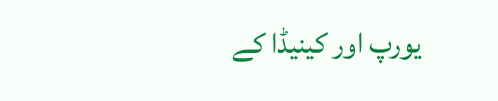یورپ اور کینیڈا کے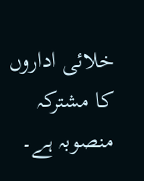خلائی اداروں کا مشترکہ منصوبہ ہے۔